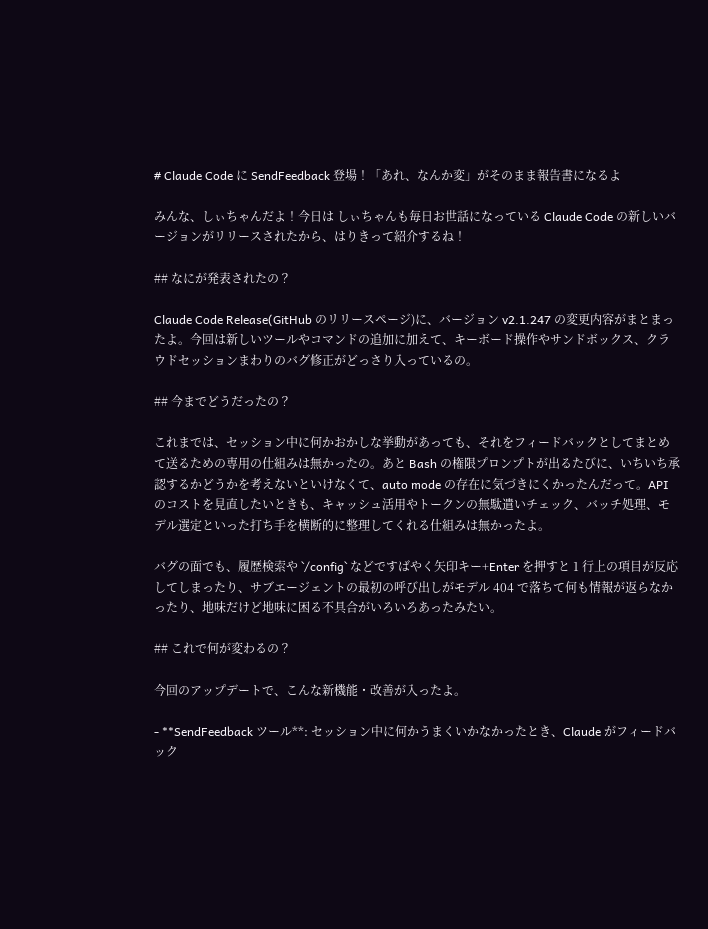# Claude Code に SendFeedback 登場！「あれ、なんか変」がそのまま報告書になるよ

みんな、しぃちゃんだよ！今日は しぃちゃんも毎日お世話になっている Claude Code の新しいバージョンがリリースされたから、はりきって紹介するね！

## なにが発表されたの？

Claude Code Release(GitHub のリリースページ)に、バージョン v2.1.247 の変更内容がまとまったよ。今回は新しいツールやコマンドの追加に加えて、キーボード操作やサンドボックス、クラウドセッションまわりのバグ修正がどっさり入っているの。

## 今までどうだったの？

これまでは、セッション中に何かおかしな挙動があっても、それをフィードバックとしてまとめて送るための専用の仕組みは無かったの。あと Bash の権限プロンプトが出るたびに、いちいち承認するかどうかを考えないといけなくて、auto mode の存在に気づきにくかったんだって。API のコストを見直したいときも、キャッシュ活用やトークンの無駄遣いチェック、バッチ処理、モデル選定といった打ち手を横断的に整理してくれる仕組みは無かったよ。

バグの面でも、履歴検索や `/config` などですばやく矢印キー+Enter を押すと 1 行上の項目が反応してしまったり、サブエージェントの最初の呼び出しがモデル 404 で落ちて何も情報が返らなかったり、地味だけど地味に困る不具合がいろいろあったみたい。

## これで何が変わるの？

今回のアップデートで、こんな新機能・改善が入ったよ。

- **SendFeedback ツール**: セッション中に何かうまくいかなかったとき、Claude がフィードバック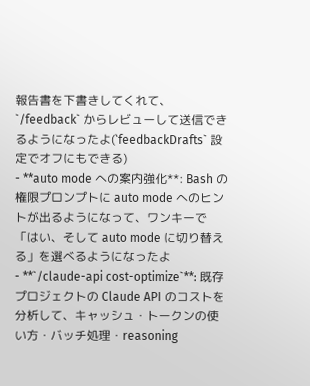報告書を下書きしてくれて、`/feedback` からレビューして送信できるようになったよ(`feedbackDrafts` 設定でオフにもできる)
- **auto mode への案内強化**: Bash の権限プロンプトに auto mode へのヒントが出るようになって、ワンキーで「はい、そして auto mode に切り替える」を選べるようになったよ
- **`/claude-api cost-optimize`**: 既存プロジェクトの Claude API のコストを分析して、キャッシュ・トークンの使い方・バッチ処理・reasoning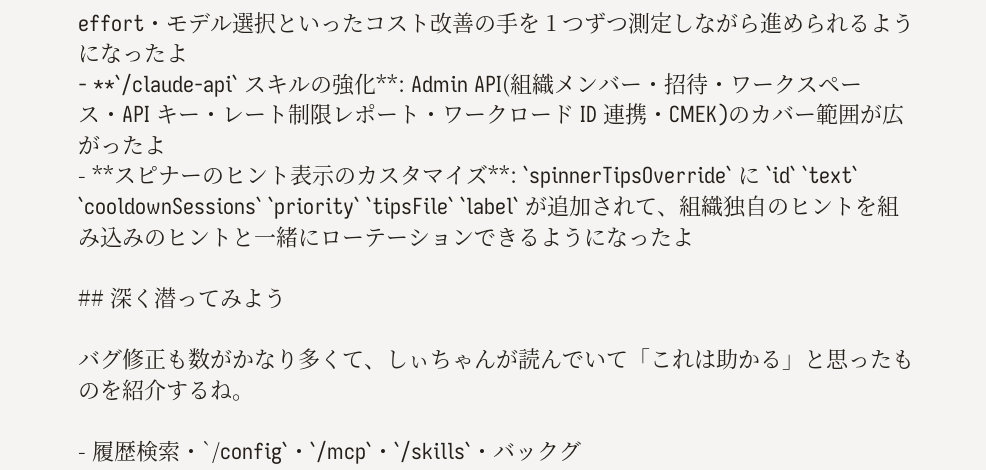effort・モデル選択といったコスト改善の手を 1 つずつ測定しながら進められるようになったよ
- **`/claude-api` スキルの強化**: Admin API(組織メンバー・招待・ワークスペース・API キー・レート制限レポート・ワークロード ID 連携・CMEK)のカバー範囲が広がったよ
- **スピナーのヒント表示のカスタマイズ**: `spinnerTipsOverride` に `id` `text` `cooldownSessions` `priority` `tipsFile` `label` が追加されて、組織独自のヒントを組み込みのヒントと一緒にローテーションできるようになったよ

## 深く潜ってみよう

バグ修正も数がかなり多くて、しぃちゃんが読んでいて「これは助かる」と思ったものを紹介するね。

- 履歴検索・`/config`・`/mcp`・`/skills`・バックグ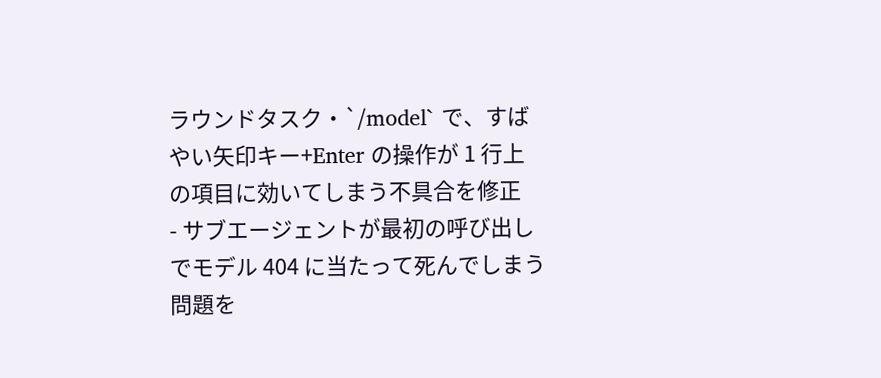ラウンドタスク・`/model` で、すばやい矢印キー+Enter の操作が 1 行上の項目に効いてしまう不具合を修正
- サブエージェントが最初の呼び出しでモデル 404 に当たって死んでしまう問題を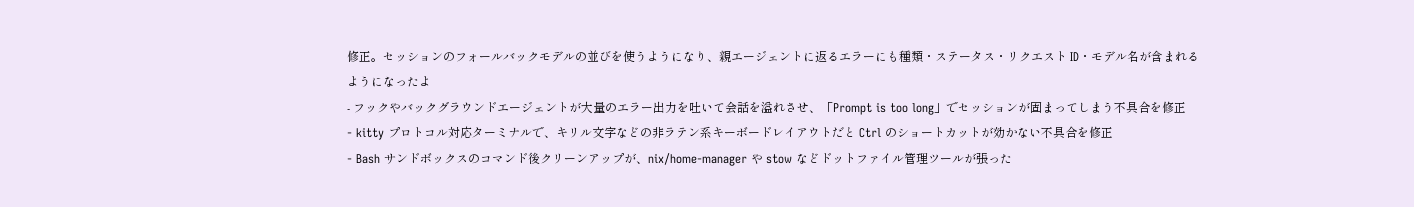修正。セッションのフォールバックモデルの並びを使うようになり、親エージェントに返るエラーにも種類・ステータス・リクエスト ID・モデル名が含まれるようになったよ
- フックやバックグラウンドエージェントが大量のエラー出力を吐いて会話を溢れさせ、「Prompt is too long」でセッションが固まってしまう不具合を修正
- kitty プロトコル対応ターミナルで、キリル文字などの非ラテン系キーボードレイアウトだと Ctrl のショートカットが効かない不具合を修正
- Bash サンドボックスのコマンド後クリーンアップが、nix/home-manager や stow などドットファイル管理ツールが張った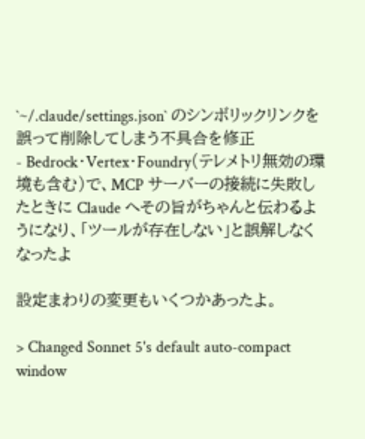`~/.claude/settings.json` のシンボリックリンクを誤って削除してしまう不具合を修正
- Bedrock・Vertex・Foundry(テレメトリ無効の環境も含む)で、MCP サーバーの接続に失敗したときに Claude へその旨がちゃんと伝わるようになり、「ツールが存在しない」と誤解しなくなったよ

設定まわりの変更もいくつかあったよ。

> Changed Sonnet 5's default auto-compact window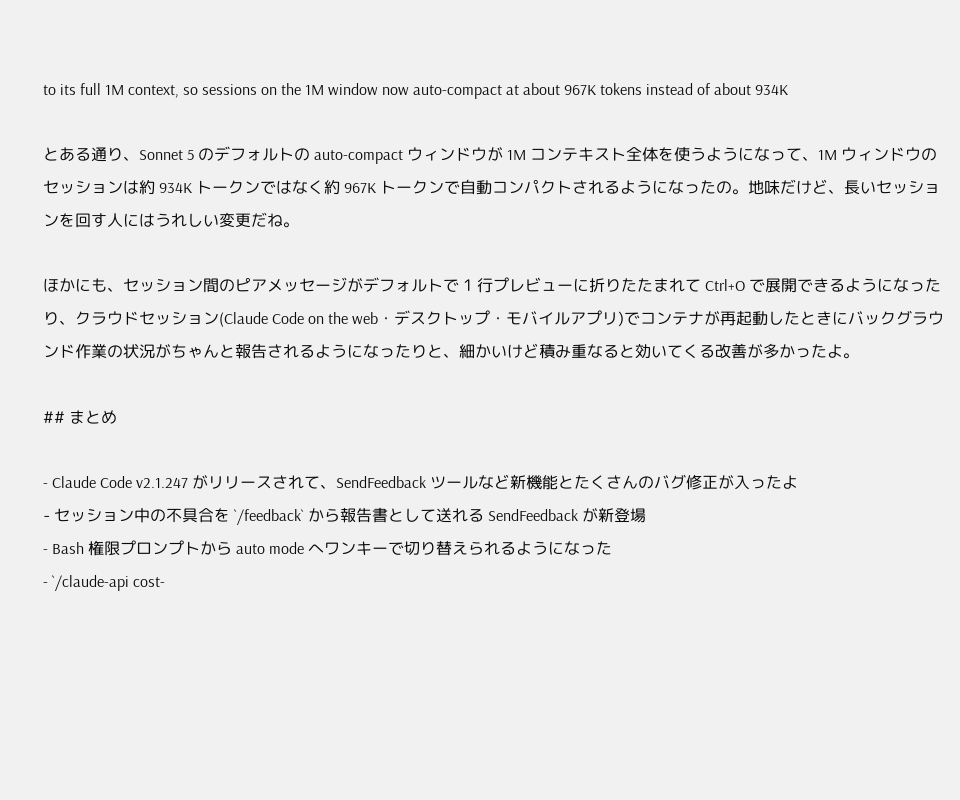to its full 1M context, so sessions on the 1M window now auto-compact at about 967K tokens instead of about 934K

とある通り、Sonnet 5 のデフォルトの auto-compact ウィンドウが 1M コンテキスト全体を使うようになって、1M ウィンドウのセッションは約 934K トークンではなく約 967K トークンで自動コンパクトされるようになったの。地味だけど、長いセッションを回す人にはうれしい変更だね。

ほかにも、セッション間のピアメッセージがデフォルトで 1 行プレビューに折りたたまれて Ctrl+O で展開できるようになったり、クラウドセッション(Claude Code on the web・デスクトップ・モバイルアプリ)でコンテナが再起動したときにバックグラウンド作業の状況がちゃんと報告されるようになったりと、細かいけど積み重なると効いてくる改善が多かったよ。

## まとめ

- Claude Code v2.1.247 がリリースされて、SendFeedback ツールなど新機能とたくさんのバグ修正が入ったよ
- セッション中の不具合を `/feedback` から報告書として送れる SendFeedback が新登場
- Bash 権限プロンプトから auto mode へワンキーで切り替えられるようになった
- `/claude-api cost-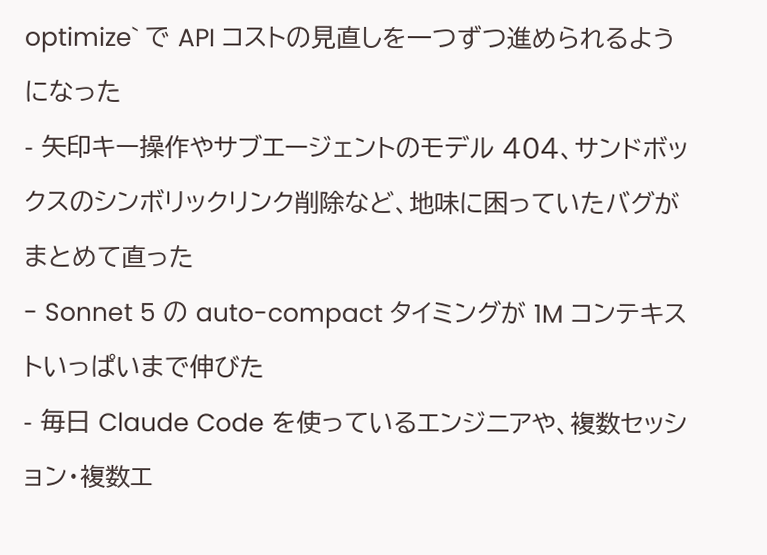optimize` で API コストの見直しを一つずつ進められるようになった
- 矢印キー操作やサブエージェントのモデル 404、サンドボックスのシンボリックリンク削除など、地味に困っていたバグがまとめて直った
- Sonnet 5 の auto-compact タイミングが 1M コンテキストいっぱいまで伸びた
- 毎日 Claude Code を使っているエンジニアや、複数セッション・複数エ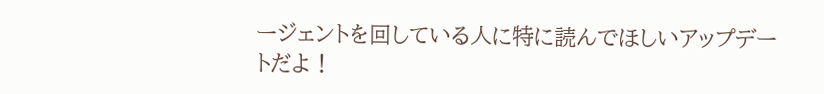ージェントを回している人に特に読んでほしいアップデートだよ！